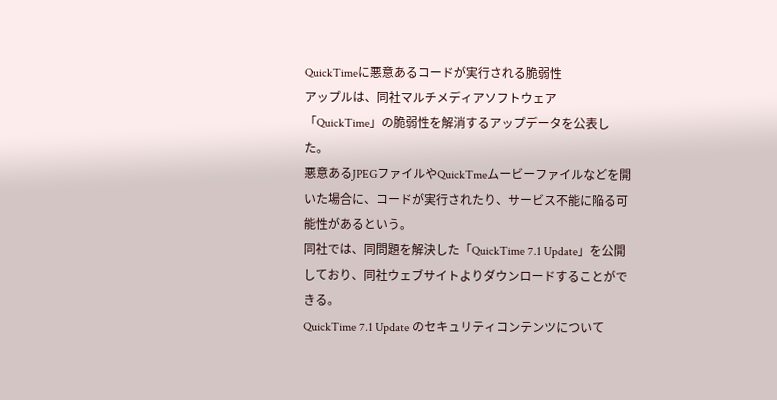QuickTimeに悪意あるコードが実行される脆弱性
アップルは、同社マルチメディアソフトウェア「QuickTime」の脆弱性を解消するアップデータを公表した。
悪意あるJPEGファイルやQuickTmeムービーファイルなどを開いた場合に、コードが実行されたり、サービス不能に陥る可能性があるという。
同社では、同問題を解決した「QuickTime 7.1 Update」を公開しており、同社ウェブサイトよりダウンロードすることができる。
QuickTime 7.1 Update のセキュリティコンテンツについて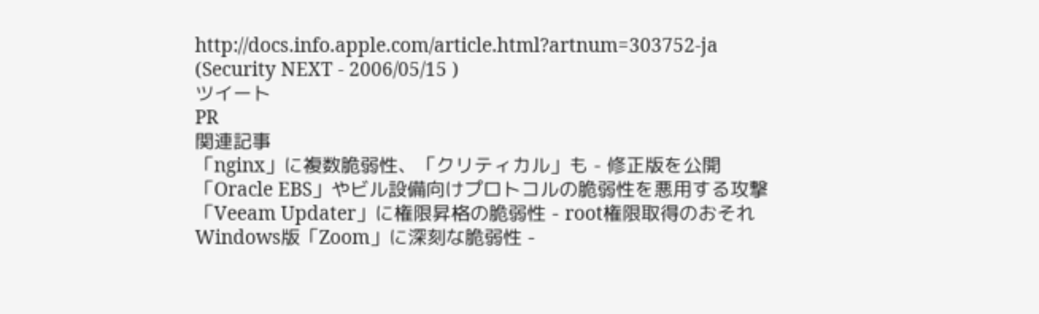http://docs.info.apple.com/article.html?artnum=303752-ja
(Security NEXT - 2006/05/15 )
ツイート
PR
関連記事
「nginx」に複数脆弱性、「クリティカル」も - 修正版を公開
「Oracle EBS」やビル設備向けプロトコルの脆弱性を悪用する攻撃
「Veeam Updater」に権限昇格の脆弱性 - root権限取得のおそれ
Windows版「Zoom」に深刻な脆弱性 -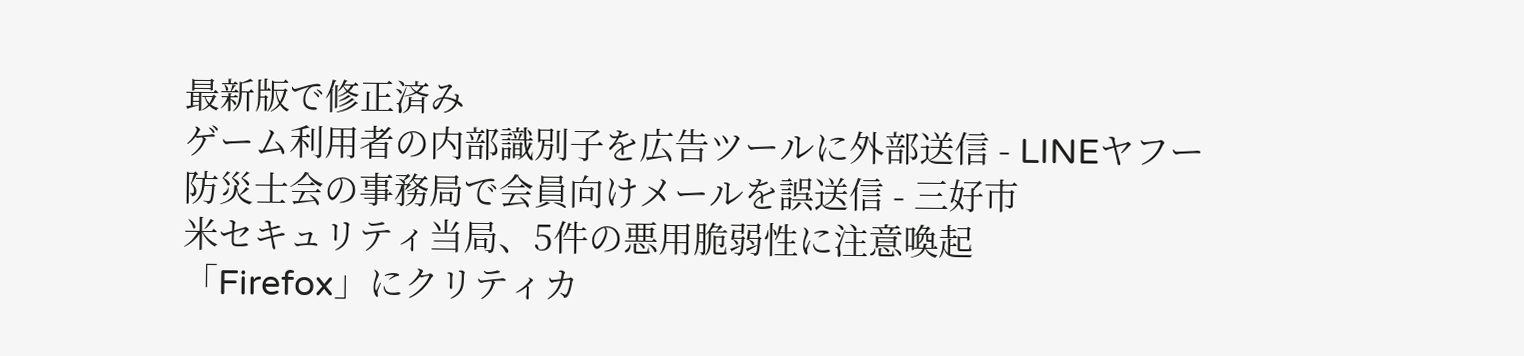最新版で修正済み
ゲーム利用者の内部識別子を広告ツールに外部送信 - LINEヤフー
防災士会の事務局で会員向けメールを誤送信 - 三好市
米セキュリティ当局、5件の悪用脆弱性に注意喚起
「Firefox」にクリティカ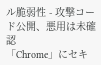ル脆弱性 - 攻撃コード公開、悪用は未確認
「Chrome」にセキ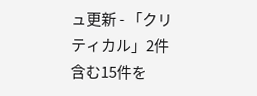ュ更新 - 「クリティカル」2件含む15件を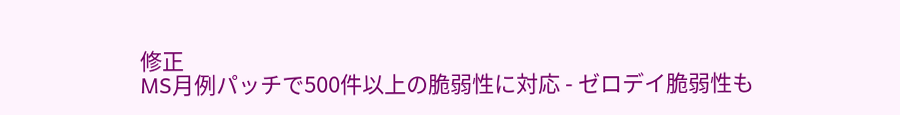修正
MS月例パッチで500件以上の脆弱性に対応 - ゼロデイ脆弱性も